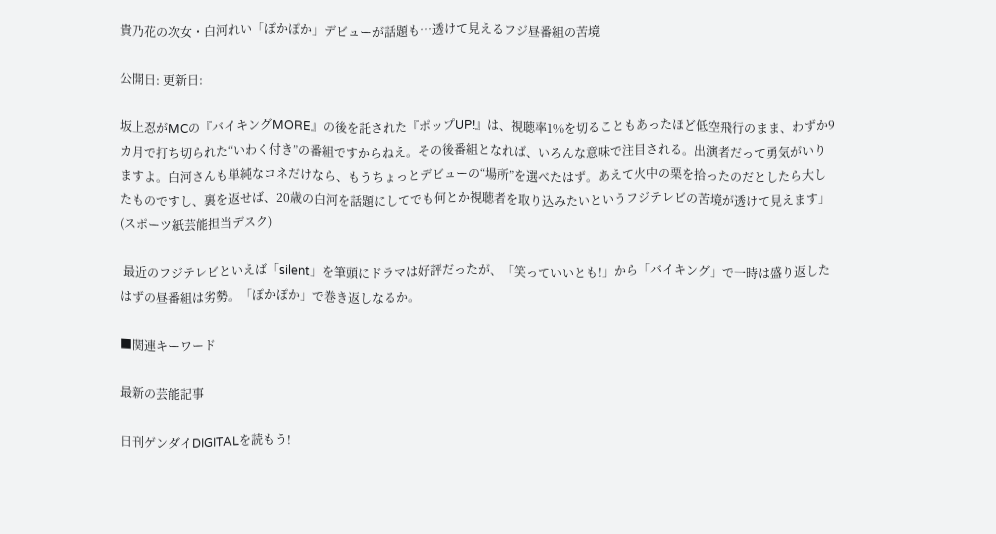貴乃花の次女・白河れい「ぽかぽか」デビューが話題も…透けて見えるフジ昼番組の苦境

公開日: 更新日:

坂上忍がMCの『バイキングMORE』の後を託された『ポップUP!』は、視聴率1%を切ることもあったほど低空飛行のまま、わずか9カ月で打ち切られた“いわく付き”の番組ですからねえ。その後番組となれば、いろんな意味で注目される。出演者だって勇気がいりますよ。白河さんも単純なコネだけなら、もうちょっとデビューの“場所”を選べたはず。あえて火中の栗を拾ったのだとしたら大したものですし、裏を返せば、20歳の白河を話題にしてでも何とか視聴者を取り込みたいというフジテレビの苦境が透けて見えます」(スポーツ紙芸能担当デスク)

 最近のフジテレビといえば「silent」を筆頭にドラマは好評だったが、「笑っていいとも!」から「バイキング」で一時は盛り返したはずの昼番組は劣勢。「ぽかぽか」で巻き返しなるか。

■関連キーワード

最新の芸能記事

日刊ゲンダイDIGITALを読もう!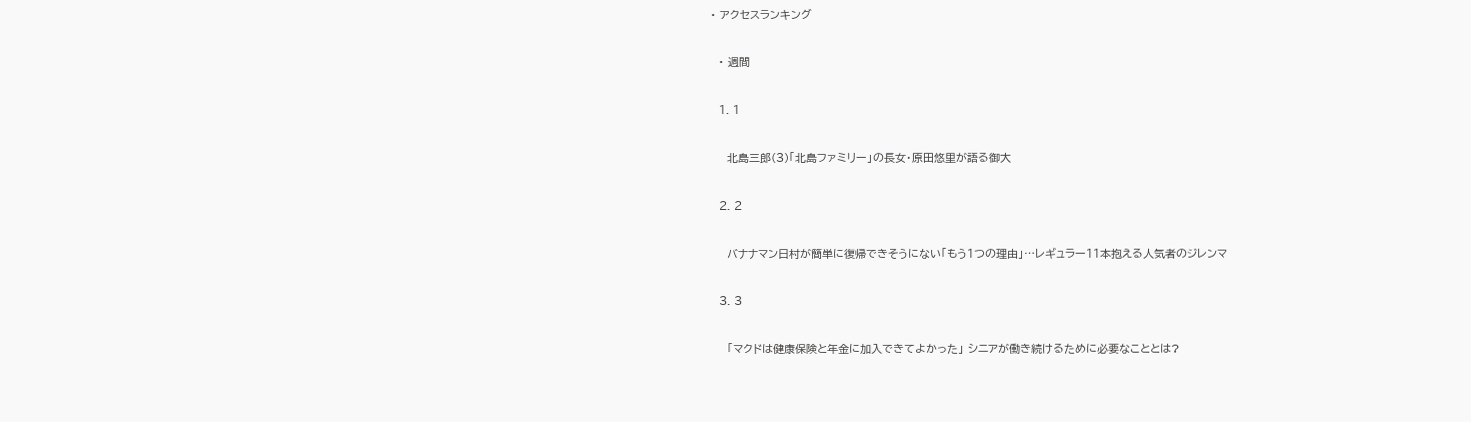• アクセスランキング

  • 週間

  1. 1

    北島三郎(3)「北島ファミリー」の長女・原田悠里が語る御大

  2. 2

    バナナマン日村が簡単に復帰できそうにない「もう1つの理由」…レギュラー11本抱える人気者のジレンマ

  3. 3

    「マクドは健康保険と年金に加入できてよかった」 シニアが働き続けるために必要なこととは?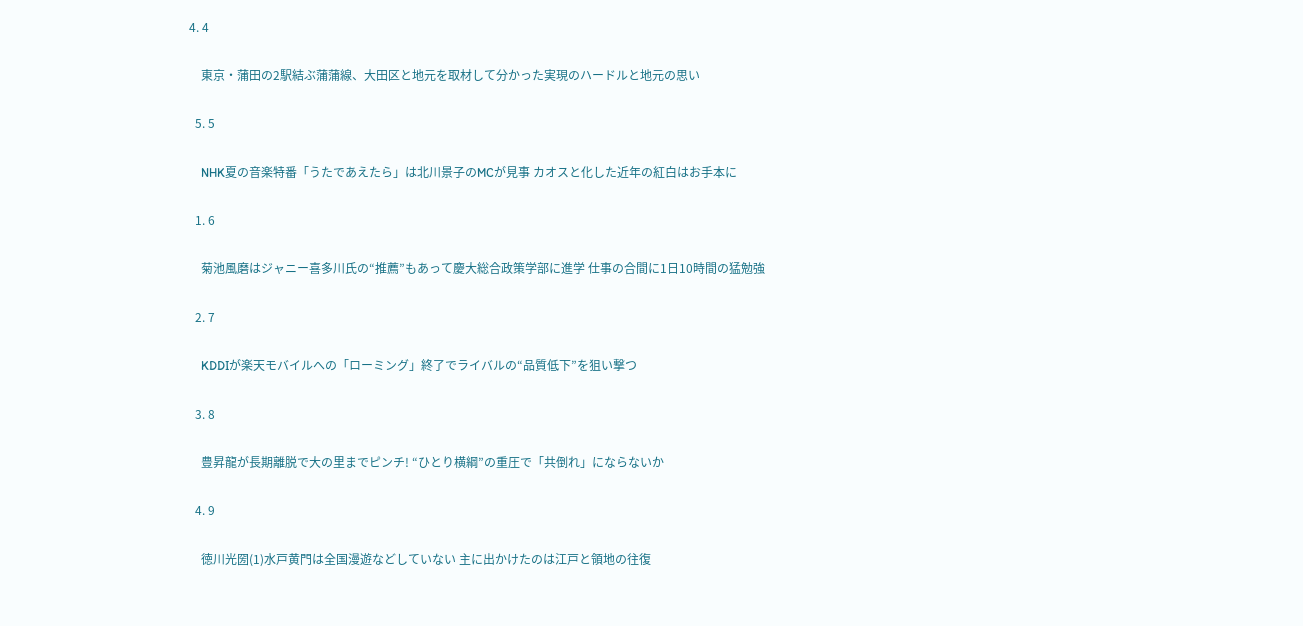4. 4

    東京・蒲田の2駅結ぶ蒲蒲線、大田区と地元を取材して分かった実現のハードルと地元の思い

  5. 5

    NHK夏の音楽特番「うたであえたら」は北川景子のMCが見事 カオスと化した近年の紅白はお手本に

  1. 6

    菊池風磨はジャニー喜多川氏の“推薦”もあって慶大総合政策学部に進学 仕事の合間に1日10時間の猛勉強

  2. 7

    KDDIが楽天モバイルへの「ローミング」終了でライバルの“品質低下”を狙い撃つ

  3. 8

    豊昇龍が長期離脱で大の里までピンチ! “ひとり横綱”の重圧で「共倒れ」にならないか

  4. 9

    徳川光圀(1)水戸黄門は全国漫遊などしていない 主に出かけたのは江戸と領地の往復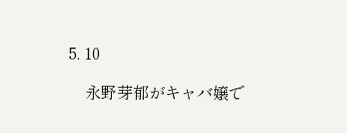5. 10

    永野芽郁がキャバ嬢で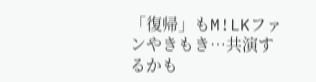「復帰」もM!LKファンやきもき…共演するかも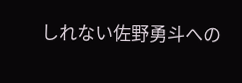しれない佐野勇斗への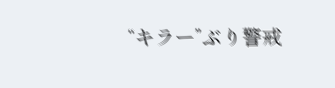“キラー”ぶり警戒